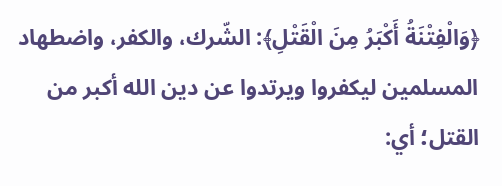﴿وَالْفِتْنَةُ أَكْبَرُ مِنَ الْقَتْلِ﴾: الشّرك، والكفر، واضطهاد المسلمين ليكفروا ويرتدوا عن دين الله أكبر من القتل؛ أي: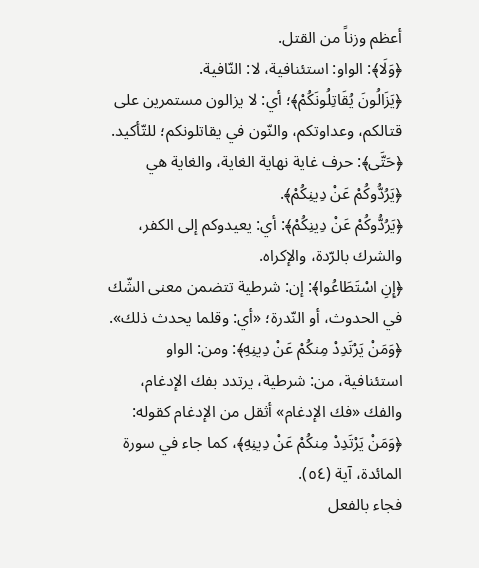أعظم وزناً من القتل.
﴿وَلَا﴾: الواو: استئنافية، لا: النّافية.
﴿يَزَالُونَ يُقَاتِلُونَكُمْ﴾؛ أي: لا يزالون مستمرين على قتالكم، وعداوتكم، والنّون في يقاتلونكم؛ للتّأكيد.
﴿حَتَّى﴾: حرف غاية نهاية الغاية، والغاية هي ﴿يَرُدُّوكُمْ عَنْ دِينِكُمْ﴾.
﴿يَرُدُّوكُمْ عَنْ دِينِكُمْ﴾: أي: يعيدوكم إلى الكفر، والشرك بالرّدة، والإكراه.
﴿إِنِ اسْتَطَاعُوا﴾: إن: شرطية تتضمن معنى الشّك في الحدوث، أو النّدرة؛ «أي: وقلما يحدث ذلك».
﴿وَمَنْ يَرْتَدِدْ مِنكُمْ عَنْ دِينِهِ﴾: ومن: الواو استئنافية، من: شرطية، يرتدد بفك الإدغام، والفك «فك الإدغام» أثقل من الإدغام كقوله: ﴿وَمَنْ يَرْتَدِدْ مِنكُمْ عَنْ دِينِهِ﴾، كما جاء في سورة المائدة، آية (٥٤).
فجاء بالفعل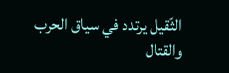الثّقيل يرتدد في سياق الحرب والقتال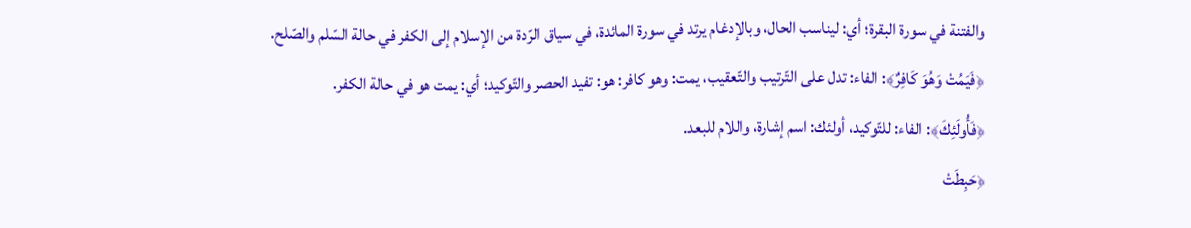والفتنة في سورة البقرة؛ أي: ليناسب الحال، وبالإدغام يرتد في سورة المائدة، في سياق الرّدة من الإسلام إلى الكفر في حالة السّلم والصّلح.
﴿فَيَمُتْ وَهُوَ كَافِرٌ﴾: الفاء: تدل على التّرتيب والتّعقيب، يمت: وهو كافر: هو: تفيد الحصر والتّوكيد؛ أي: يمت هو في حالة الكفر.
﴿فَأُولَئِكَ﴾: الفاء: للتّوكيد، أولئك: اسم إشارة، واللام للبعد.
﴿حَبِطَتْ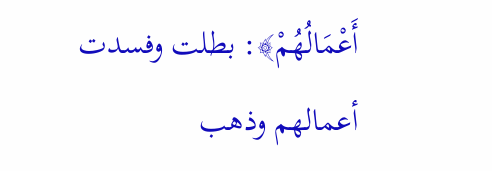أَعْمَالُهُمْ﴾: بطلت وفسدت أعمالهم وذهب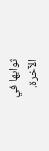ثوابها في الآخرة.